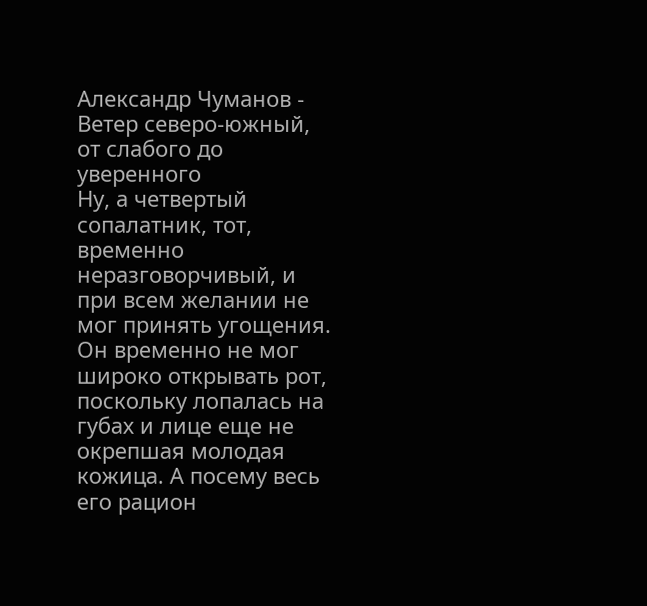Александр Чуманов - Ветер северо-южный, от слабого до уверенного
Ну, а четвертый сопалатник, тот, временно неразговорчивый, и при всем желании не мог принять угощения. Он временно не мог широко открывать рот, поскольку лопалась на губах и лице еще не окрепшая молодая кожица. А посему весь его рацион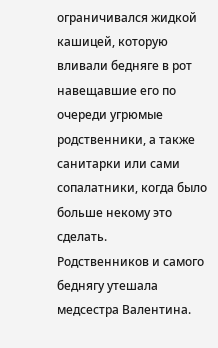ограничивался жидкой кашицей, которую вливали бедняге в рот навещавшие его по очереди угрюмые родственники, а также санитарки или сами сопалатники, когда было больше некому это сделать.
Родственников и самого беднягу утешала медсестра Валентина.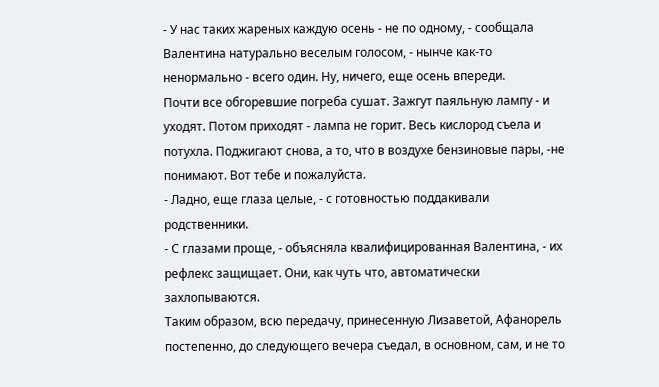- У нас таких жареных каждую осень - не по одному, - сообщала Валентина натурально веселым голосом, - нынче как-то ненормально - всего один. Ну, ничего, еще осень впереди.
Почти все обгоревшие погреба сушат. Зажгут паяльную лампу - и уходят. Потом приходят - лампа не горит. Весь кислород съела и потухла. Поджигают снова, а то, что в воздухе бензиновые пары, -не понимают. Вот тебе и пожалуйста.
- Ладно, еще глаза целые, - с готовностью поддакивали родственники.
- С глазами проще, - объясняла квалифицированная Валентина, - их рефлекс защищает. Они, как чуть что, автоматически захлопываются.
Таким образом, всю передачу, принесенную Лизаветой, Афанорель постепенно, до следующего вечера съедал, в основном, сам, и не то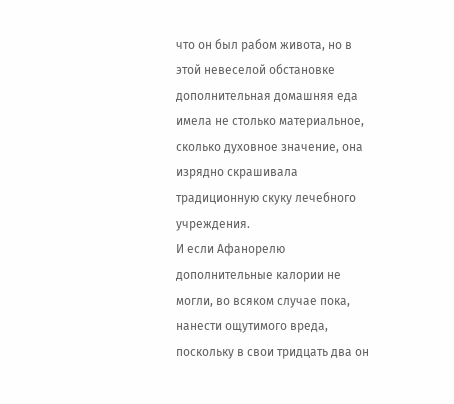что он был рабом живота, но в этой невеселой обстановке дополнительная домашняя еда имела не столько материальное, сколько духовное значение, она изрядно скрашивала традиционную скуку лечебного учреждения.
И если Афанорелю дополнительные калории не могли, во всяком случае пока, нанести ощутимого вреда, поскольку в свои тридцать два он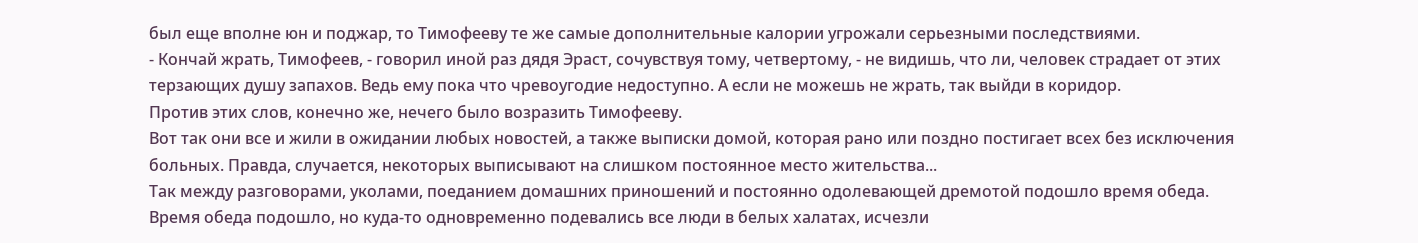был еще вполне юн и поджар, то Тимофееву те же самые дополнительные калории угрожали серьезными последствиями.
- Кончай жрать, Тимофеев, - говорил иной раз дядя Эраст, сочувствуя тому, четвертому, - не видишь, что ли, человек страдает от этих терзающих душу запахов. Ведь ему пока что чревоугодие недоступно. А если не можешь не жрать, так выйди в коридор.
Против этих слов, конечно же, нечего было возразить Тимофееву.
Вот так они все и жили в ожидании любых новостей, а также выписки домой, которая рано или поздно постигает всех без исключения больных. Правда, случается, некоторых выписывают на слишком постоянное место жительства...
Так между разговорами, уколами, поеданием домашних приношений и постоянно одолевающей дремотой подошло время обеда. Время обеда подошло, но куда-то одновременно подевались все люди в белых халатах, исчезли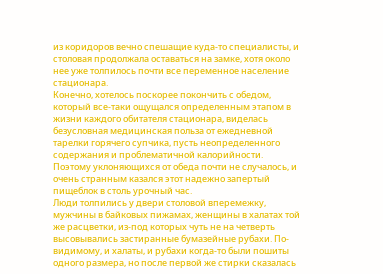из коридоров вечно спешащие куда-то специалисты, и столовая продолжала оставаться на замке, хотя около нее уже толпилось почти все переменное население стационара.
Конечно, хотелось поскорее покончить с обедом, который все-таки ощущался определенным этапом в жизни каждого обитателя стационара, виделась безусловная медицинская польза от ежедневной тарелки горячего супчика, пусть неопределенного содержания и проблематичной калорийности.
Поэтому уклоняющихся от обеда почти не случалось, и очень странным казался этот надежно запертый пищеблок в столь урочный час.
Люди толпились у двери столовой вперемежку, мужчины в байковых пижамах, женщины в халатах той же расцветки, из-под которых чуть не на четверть высовывались застиранные бумазейные рубахи. По-видимому, и халаты, и рубахи когда-то были пошиты одного размера, но после первой же стирки сказалась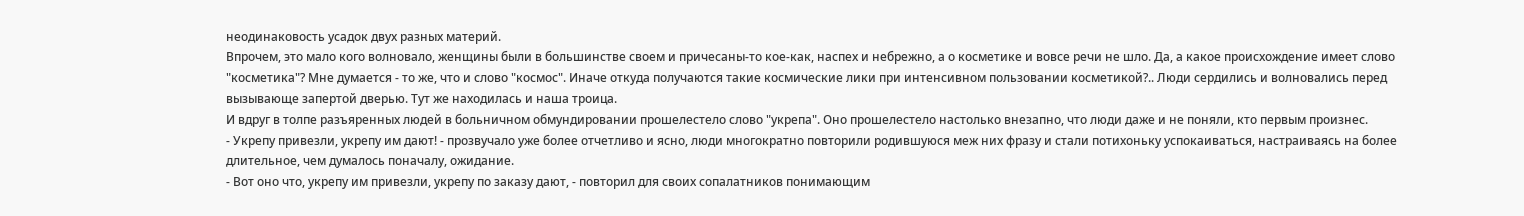неодинаковость усадок двух разных материй.
Впрочем, это мало кого волновало, женщины были в большинстве своем и причесаны-то кое-как, наспех и небрежно, а о косметике и вовсе речи не шло. Да, а какое происхождение имеет слово "косметика"? Мне думается - то же, что и слово "космос". Иначе откуда получаются такие космические лики при интенсивном пользовании косметикой?.. Люди сердились и волновались перед вызывающе запертой дверью. Тут же находилась и наша троица.
И вдруг в толпе разъяренных людей в больничном обмундировании прошелестело слово "укрепа". Оно прошелестело настолько внезапно, что люди даже и не поняли, кто первым произнес.
- Укрепу привезли, укрепу им дают! - прозвучало уже более отчетливо и ясно, люди многократно повторили родившуюся меж них фразу и стали потихоньку успокаиваться, настраиваясь на более длительное, чем думалось поначалу, ожидание.
- Вот оно что, укрепу им привезли, укрепу по заказу дают, - повторил для своих сопалатников понимающим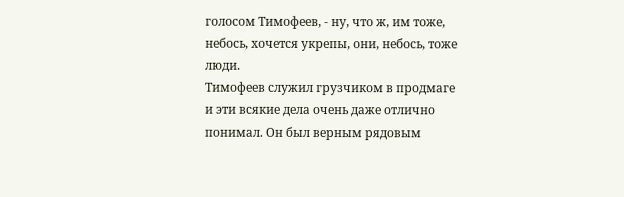голосом Тимофеев, - ну, что ж, им тоже, небось, хочется укрепы, они, небось, тоже люди.
Тимофеев служил грузчиком в продмаге и эти всякие дела очень даже отлично понимал. Он был верным рядовым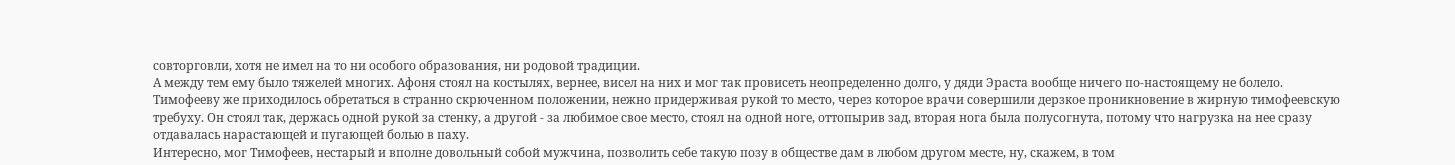совторговли, хотя не имел на то ни особого образования, ни родовой традиции.
А между тем ему было тяжелей многих. Афоня стоял на костылях, вернее, висел на них и мог так провисеть неопределенно долго, у дяди Эраста вообще ничего по-настоящему не болело.
Тимофееву же приходилось обретаться в странно скрюченном положении, нежно придерживая рукой то место, через которое врачи совершили дерзкое проникновение в жирную тимофеевскую требуху. Он стоял так, держась одной рукой за стенку, а другой - за любимое свое место, стоял на одной ноге, оттопырив зад, вторая нога была полусогнута, потому что нагрузка на нее сразу отдавалась нарастающей и пугающей болью в паху.
Интересно, мог Тимофеев, нестарый и вполне довольный собой мужчина, позволить себе такую позу в обществе дам в любом другом месте, ну, скажем, в том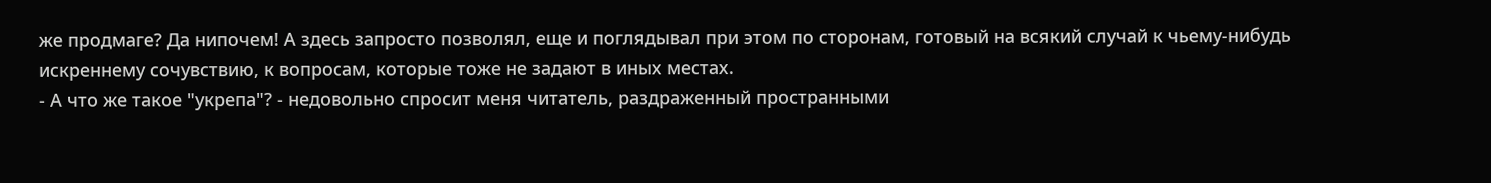же продмаге? Да нипочем! А здесь запросто позволял, еще и поглядывал при этом по сторонам, готовый на всякий случай к чьему-нибудь искреннему сочувствию, к вопросам, которые тоже не задают в иных местах.
- А что же такое "укрепа"? - недовольно спросит меня читатель, раздраженный пространными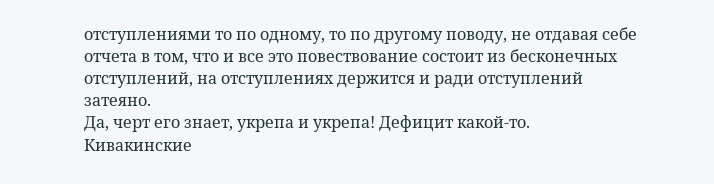отступлениями то по одному, то по другому поводу, не отдавая себе отчета в том, что и все это повествование состоит из бесконечных отступлений, на отступлениях держится и ради отступлений затеяно.
Да, черт его знает, укрепа и укрепа! Дефицит какой-то. Кивакинские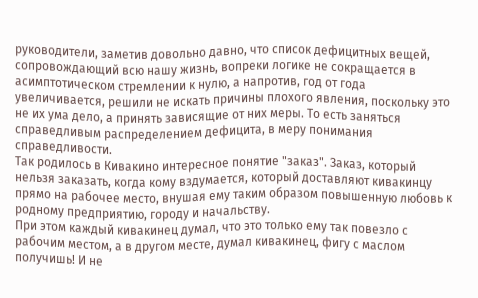руководители, заметив довольно давно, что список дефицитных вещей, сопровождающий всю нашу жизнь, вопреки логике не сокращается в асимптотическом стремлении к нулю, а напротив, год от года увеличивается, решили не искать причины плохого явления, поскольку это не их ума дело, а принять зависящие от них меры. То есть заняться справедливым распределением дефицита, в меру понимания справедливости.
Так родилось в Кивакино интересное понятие "заказ". Заказ, который нельзя заказать, когда кому вздумается, который доставляют кивакинцу прямо на рабочее место, внушая ему таким образом повышенную любовь к родному предприятию, городу и начальству.
При этом каждый кивакинец думал, что это только ему так повезло с рабочим местом, а в другом месте, думал кивакинец, фигу с маслом получишь! И не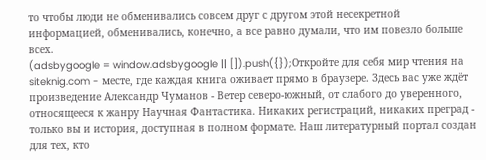то чтобы люди не обменивались совсем друг с другом этой несекретной информацией, обменивались, конечно, а все равно думали, что им повезло больше всех.
(adsbygoogle = window.adsbygoogle || []).push({});Откройте для себя мир чтения на siteknig.com - месте, где каждая книга оживает прямо в браузере. Здесь вас уже ждёт произведение Александр Чуманов - Ветер северо-южный, от слабого до уверенного, относящееся к жанру Научная Фантастика. Никаких регистраций, никаких преград - только вы и история, доступная в полном формате. Наш литературный портал создан для тех, кто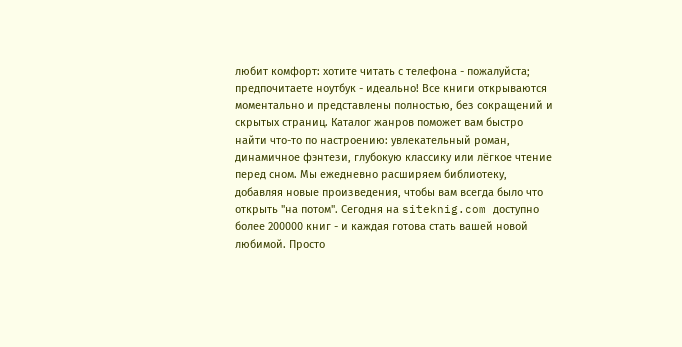любит комфорт: хотите читать с телефона - пожалуйста; предпочитаете ноутбук - идеально! Все книги открываются моментально и представлены полностью, без сокращений и скрытых страниц. Каталог жанров поможет вам быстро найти что-то по настроению: увлекательный роман, динамичное фэнтези, глубокую классику или лёгкое чтение перед сном. Мы ежедневно расширяем библиотеку, добавляя новые произведения, чтобы вам всегда было что открыть "на потом". Сегодня на siteknig.com доступно более 200000 книг - и каждая готова стать вашей новой любимой. Просто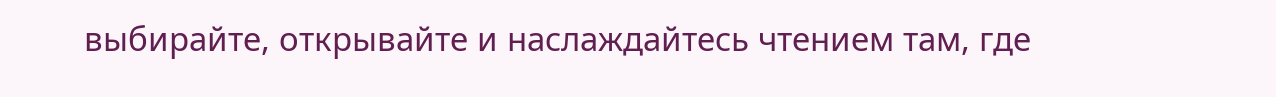выбирайте, открывайте и наслаждайтесь чтением там, где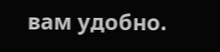вам удобно.